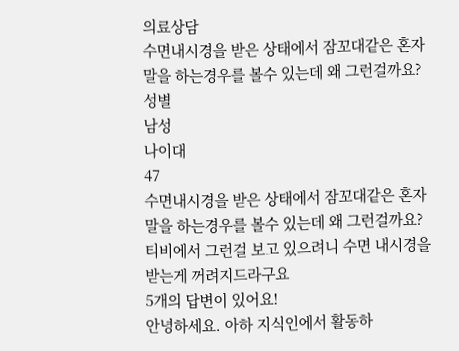의료상담
수면내시경을 받은 상태에서 잠꼬대같은 혼자말을 하는경우를 볼수 있는데 왜 그런걸까요?
성별
남성
나이대
47
수면내시경을 받은 상태에서 잠꼬대같은 혼자말을 하는경우를 볼수 있는데 왜 그런걸까요?
티비에서 그런걸 보고 있으려니 수면 내시경을 받는게 꺼려지드라구요
5개의 답변이 있어요!
안녕하세요. 아하 지식인에서 활동하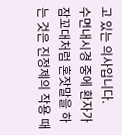고 있는 의사입니다.
수면내시경 중에 환자가 잠꼬대처럼 혼잣말을 하는 것은 진정제의 작용 때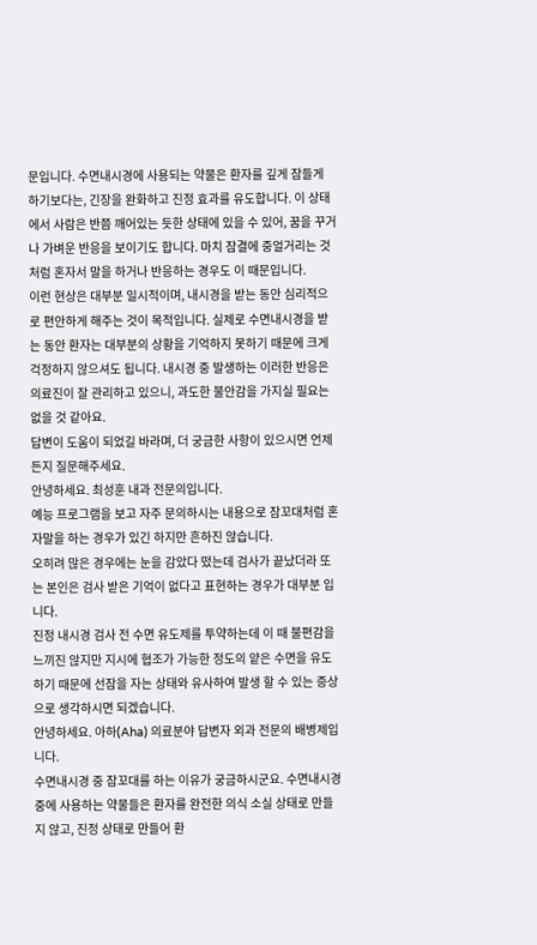문입니다. 수면내시경에 사용되는 약물은 환자를 깊게 잠들게 하기보다는, 긴장을 완화하고 진정 효과를 유도합니다. 이 상태에서 사람은 반쯤 깨어있는 듯한 상태에 있을 수 있어, 꿈을 꾸거나 가벼운 반응을 보이기도 합니다. 마치 잠결에 중얼거리는 것처럼 혼자서 말을 하거나 반응하는 경우도 이 때문입니다.
이런 현상은 대부분 일시적이며, 내시경을 받는 동안 심리적으로 편안하게 해주는 것이 목적입니다. 실제로 수면내시경을 받는 동안 환자는 대부분의 상황을 기억하지 못하기 때문에 크게 걱정하지 않으셔도 됩니다. 내시경 중 발생하는 이러한 반응은 의료진이 잘 관리하고 있으니, 과도한 불안감을 가지실 필요는 없을 것 같아요.
답변이 도움이 되었길 바라며, 더 궁금한 사항이 있으시면 언제든지 질문해주세요.
안녕하세요. 최성훈 내과 전문의입니다.
예능 프로그램을 보고 자주 문의하시는 내용으로 잠꼬대처럼 혼자말을 하는 경우가 있긴 하지만 흔하진 않습니다.
오히려 많은 경우에는 눈을 감았다 떴는데 검사가 끝났더라 또는 본인은 검사 받은 기억이 없다고 표현하는 경우가 대부분 입니다.
진정 내시경 검사 전 수면 유도제를 투약하는데 이 때 불편감을 느끼진 않지만 지시에 협조가 가능한 정도의 얕은 수면을 유도하기 때문에 선잠을 자는 상태와 유사하여 발생 할 수 있는 증상으로 생각하시면 되겠습니다.
안녕하세요. 아하(Aha) 의료분야 답변자 외과 전문의 배병제입니다.
수면내시경 중 잠꼬대를 하는 이유가 궁금하시군요. 수면내시경 중에 사용하는 약물들은 환자를 완전한 의식 소실 상태로 만들지 않고, 진정 상태로 만들어 환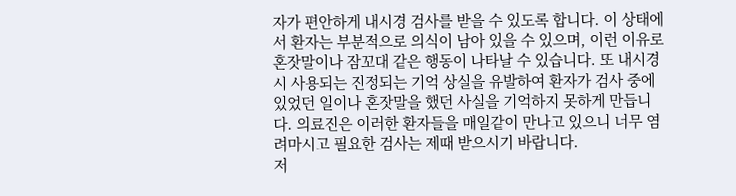자가 편안하게 내시경 검사를 받을 수 있도록 합니다. 이 상태에서 환자는 부분적으로 의식이 남아 있을 수 있으며, 이런 이유로 혼잣말이나 잠꼬대 같은 행동이 나타날 수 있습니다. 또 내시경 시 사용되는 진정되는 기억 상실을 유발하여 환자가 검사 중에 있었던 일이나 혼잣말을 했던 사실을 기억하지 못하게 만듭니다. 의료진은 이러한 환자들을 매일같이 만나고 있으니 너무 염려마시고 필요한 검사는 제때 받으시기 바랍니다.
저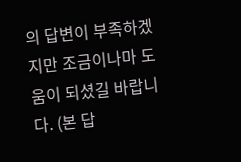의 답변이 부족하겠지만 조금이나마 도움이 되셨길 바랍니다. (본 답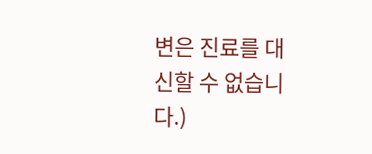변은 진료를 대신할 수 없습니다.)